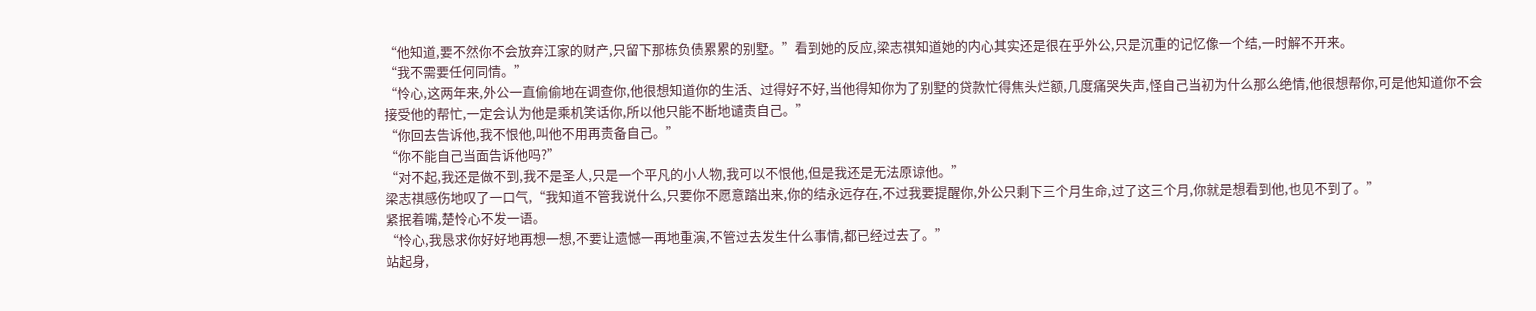“他知道,要不然你不会放弃江家的财产,只留下那栋负债累累的别墅。”看到她的反应,梁志祺知道她的内心其实还是很在乎外公,只是沉重的记忆像一个结,一时解不开来。
“我不需要任何同情。”
“怜心,这两年来,外公一直偷偷地在调查你,他很想知道你的生活、过得好不好,当他得知你为了别墅的贷款忙得焦头烂额,几度痛哭失声,怪自己当初为什么那么绝情,他很想帮你,可是他知道你不会接受他的帮忙,一定会认为他是乘机笑话你,所以他只能不断地谴责自己。”
“你回去告诉他,我不恨他,叫他不用再责备自己。”
“你不能自己当面告诉他吗?”
“对不起,我还是做不到,我不是圣人,只是一个平凡的小人物,我可以不恨他,但是我还是无法原谅他。”
梁志祺感伤地叹了一口气,“我知道不管我说什么,只要你不愿意踏出来,你的结永远存在,不过我要提醒你,外公只剩下三个月生命,过了这三个月,你就是想看到他,也见不到了。”
紧抿着嘴,楚怜心不发一语。
“怜心,我恳求你好好地再想一想,不要让遗憾一再地重演,不管过去发生什么事情,都已经过去了。”
站起身,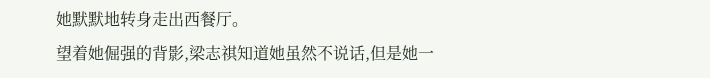她默默地转身走出西餐厅。
望着她倔强的背影,梁志祺知道她虽然不说话,但是她一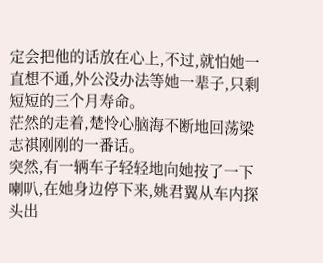定会把他的话放在心上,不过,就怕她一直想不通,外公没办法等她一辈子,只剩短短的三个月寿命。
茫然的走着,楚怜心脑海不断地回荡梁志祺刚刚的一番话。
突然,有一辆车子轻轻地向她按了一下喇叭,在她身边停下来,姚君翼从车内探头出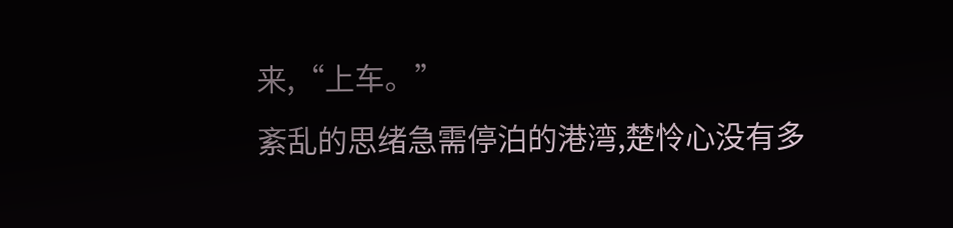来,“上车。”
紊乱的思绪急需停泊的港湾,楚怜心没有多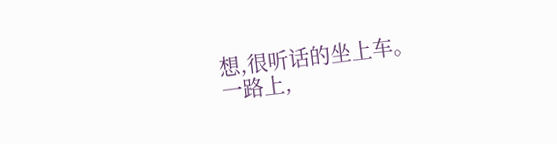想,很听话的坐上车。
一路上,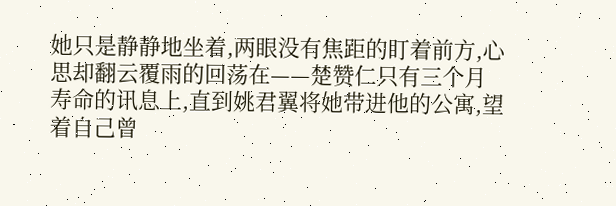她只是静静地坐着,两眼没有焦距的盯着前方,心思却翻云覆雨的回荡在——楚赞仁只有三个月寿命的讯息上,直到姚君翼将她带进他的公寓,望着自己曾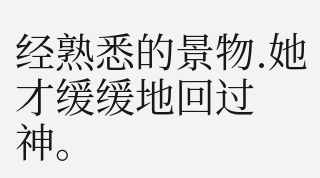经熟悉的景物.她才缓缓地回过神。